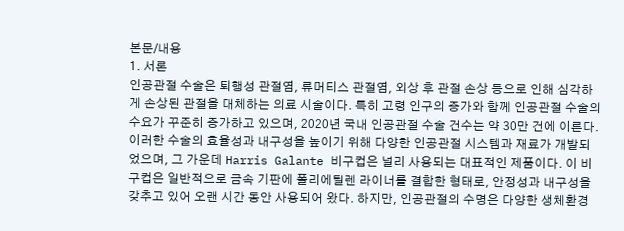본문/내용
1. 서론
인공관절 수술은 퇴행성 관절염, 류머티스 관절염, 외상 후 관절 손상 등으로 인해 심각하게 손상된 관절을 대체하는 의료 시술이다. 특히 고령 인구의 증가와 함께 인공관절 수술의 수요가 꾸준히 증가하고 있으며, 2020년 국내 인공관절 수술 건수는 약 30만 건에 이른다. 이러한 수술의 효율성과 내구성을 높이기 위해 다양한 인공관절 시스템과 재료가 개발되었으며, 그 가운데 Harris Galante 비구컵은 널리 사용되는 대표적인 제품이다. 이 비구컵은 일반적으로 금속 기판에 폴리에틸렌 라이너를 결합한 형태로, 안정성과 내구성을 갖추고 있어 오랜 시간 동안 사용되어 왔다. 하지만, 인공관절의 수명은 다양한 생체환경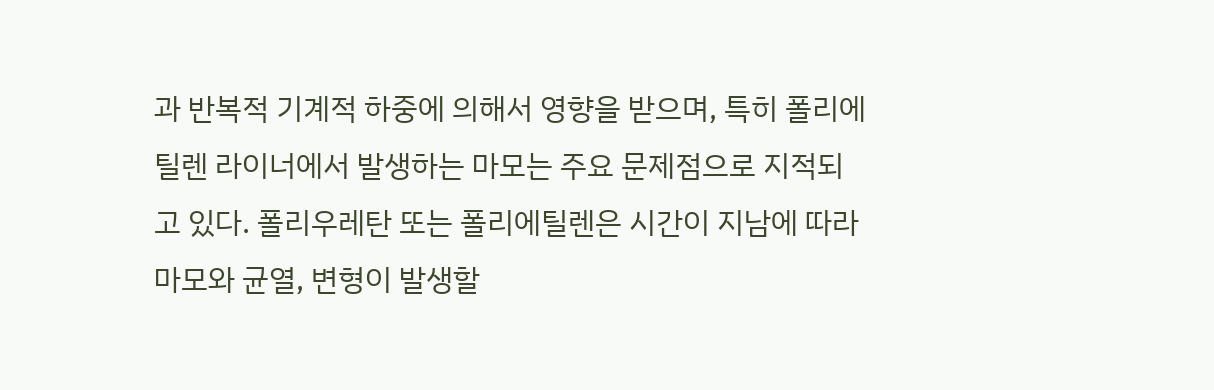과 반복적 기계적 하중에 의해서 영향을 받으며, 특히 폴리에틸렌 라이너에서 발생하는 마모는 주요 문제점으로 지적되고 있다. 폴리우레탄 또는 폴리에틸렌은 시간이 지남에 따라 마모와 균열, 변형이 발생할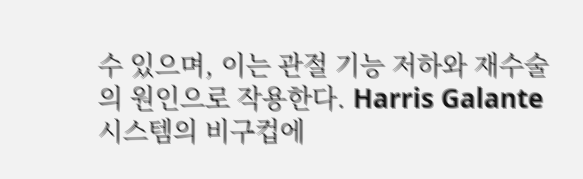수 있으며, 이는 관절 기능 저하와 재수술의 원인으로 작용한다. Harris Galante 시스템의 비구컵에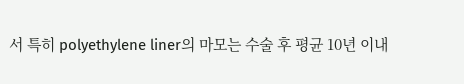서 특히 polyethylene liner의 마모는 수술 후 평균 10년 이내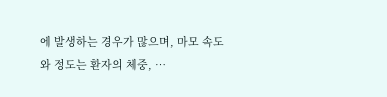에 발생하는 경우가 많으며, 마모 속도와 정도는 환자의 체중, …